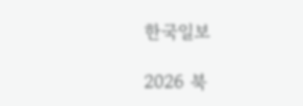한국일보

2026 북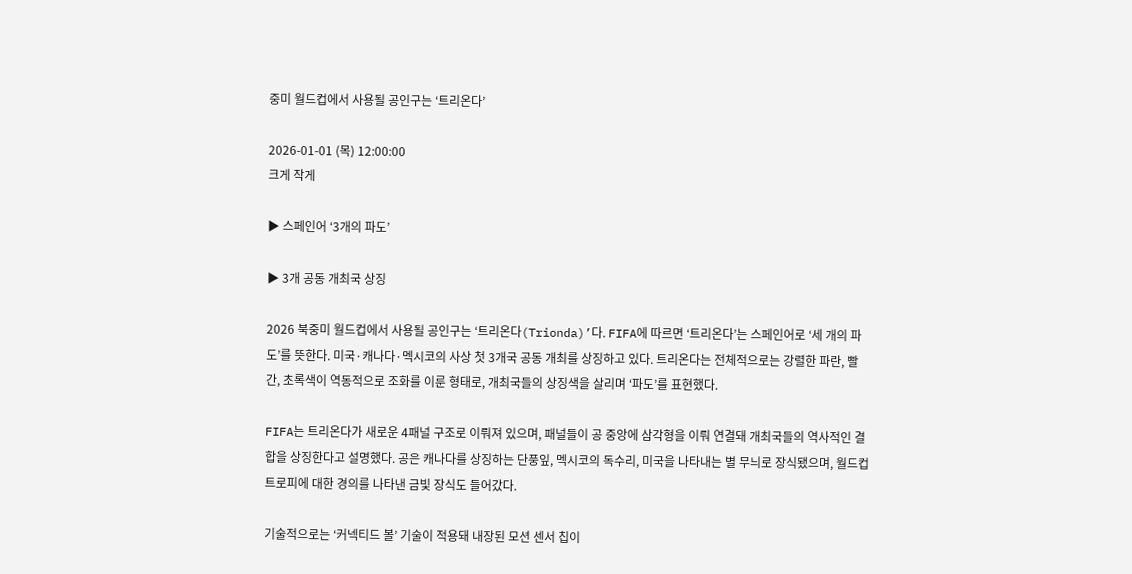중미 월드컵에서 사용될 공인구는 ‘트리온다’

2026-01-01 (목) 12:00:00
크게 작게

▶ 스페인어 ‘3개의 파도’

▶ 3개 공동 개최국 상징

2026 북중미 월드컵에서 사용될 공인구는 ‘트리온다(Trionda)’다. FIFA에 따르면 ‘트리온다’는 스페인어로 ‘세 개의 파도’를 뜻한다. 미국·캐나다·멕시코의 사상 첫 3개국 공동 개최를 상징하고 있다. 트리온다는 전체적으로는 강렬한 파란, 빨간, 초록색이 역동적으로 조화를 이룬 형태로, 개최국들의 상징색을 살리며 ‘파도’를 표현했다.

FIFA는 트리온다가 새로운 4패널 구조로 이뤄져 있으며, 패널들이 공 중앙에 삼각형을 이뤄 연결돼 개최국들의 역사적인 결합을 상징한다고 설명했다. 공은 캐나다를 상징하는 단풍잎, 멕시코의 독수리, 미국을 나타내는 별 무늬로 장식됐으며, 월드컵 트로피에 대한 경의를 나타낸 금빛 장식도 들어갔다.

기술적으로는 ‘커넥티드 볼’ 기술이 적용돼 내장된 모션 센서 칩이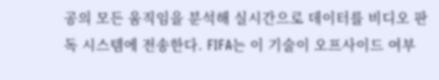공의 모든 움직임을 분석해 실시간으로 데이터를 비디오 판독 시스템에 전송한다. FIFA는 이 기술이 오프사이드 여부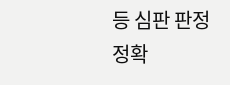등 심판 판정 정확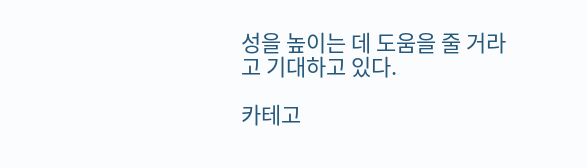성을 높이는 데 도움을 줄 거라고 기대하고 있다.

카테고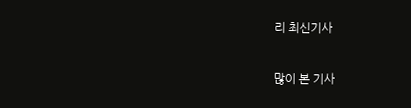리 최신기사

많이 본 기사